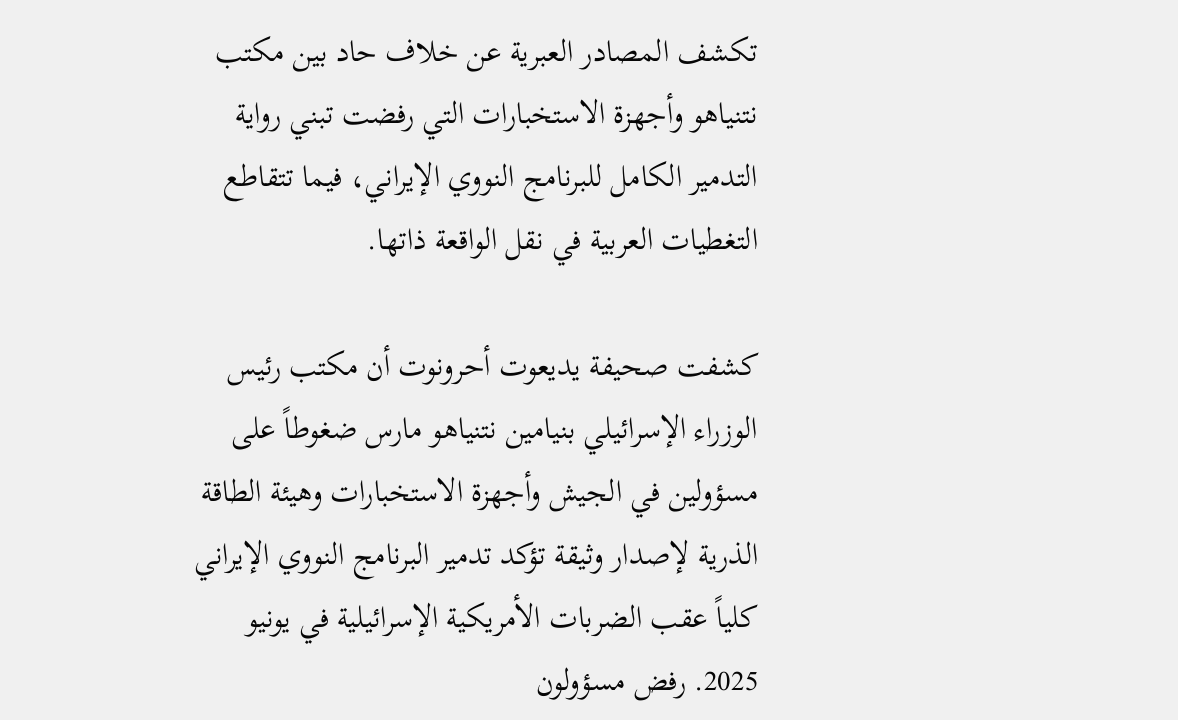تكشف المصادر العبرية عن خلاف حاد بين مكتب نتنياهو وأجهزة الاستخبارات التي رفضت تبني رواية التدمير الكامل للبرنامج النووي الإيراني، فيما تتقاطع التغطيات العربية في نقل الواقعة ذاتها.

كشفت صحيفة يديعوت أحرونوت أن مكتب رئيس الوزراء الإسرائيلي بنيامين نتنياهو مارس ضغوطاً على مسؤولين في الجيش وأجهزة الاستخبارات وهيئة الطاقة الذرية لإصدار وثيقة تؤكد تدمير البرنامج النووي الإيراني كلياً عقب الضربات الأمريكية الإسرائيلية في يونيو 2025. رفض مسؤولون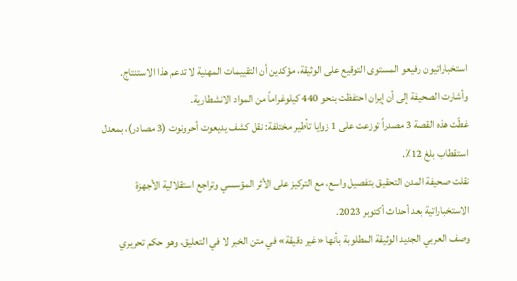استخباراتيون رفيعو المستوى التوقيع على الوثيقة، مؤكدين أن التقييمات المهنية لا تدعم هذا الاستنتاج. وأشارت الصحيفة إلى أن إيران احتفظت بنحو 440 كيلوغراماً من المواد الانشطارية.
غطّت هذه القصة 3 مصدراً توزعت على 1 زوايا تأطير مختلفة: نقل كشف يديعوت أحرونوت (3 مصادر)، بمعدل استقطاب بلغ 12٪.
نقلت صحيفة المدن التحقيق بتفصيل واسع، مع التركيز على الأثر المؤسسي وتراجع استقلالية الأجهزة الاستخباراتية بعد أحداث أكتوبر 2023.
وصف العربي الجديد الوثيقة المطلوبة بأنها «غير دقيقة» في متن الخبر لا في التعليق، وهو حكم تحريري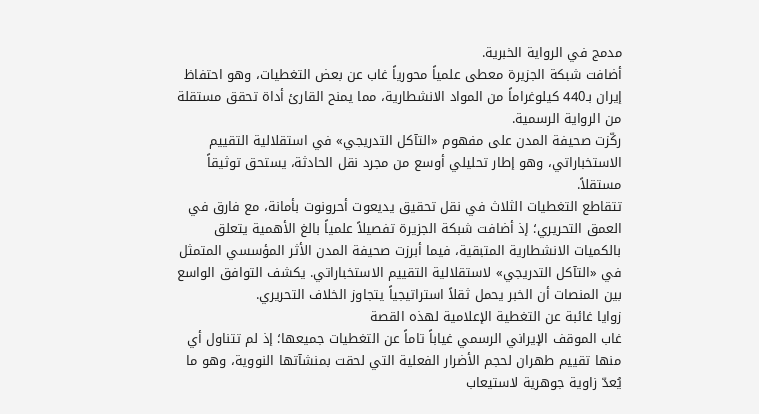مدمج في الرواية الخبرية.
أضافت شبكة الجزيرة معطى علمياً محورياً غاب عن بعض التغطيات، وهو احتفاظ إيران بـ440 كيلوغراماً من المواد الانشطارية، مما يمنح القارئ أداة تحقق مستقلة من الرواية الرسمية.
ركّزت صحيفة المدن على مفهوم «التآكل التدريجي» في استقلالية التقييم الاستخباراتي، وهو إطار تحليلي أوسع من مجرد نقل الحادثة، يستحق توثيقاً مستقلاً.
تتقاطع التغطيات الثلاث في نقل تحقيق يديعوت أحرونوت بأمانة، مع فارق في العمق التحريري؛ إذ أضافت شبكة الجزيرة تفصيلاً علمياً بالغ الأهمية يتعلق بالكميات الانشطارية المتبقية، فيما أبرزت صحيفة المدن الأثر المؤسسي المتمثل في «التآكل التدريجي» لاستقلالية التقييم الاستخباراتي. يكشف التوافق الواسع بين المنصات أن الخبر يحمل ثقلاً استراتيجياً يتجاوز الخلاف التحريري.
زوايا غائبة عن التغطية الإعلامية لهذه القصة
غاب الموقف الإيراني الرسمي غياباً تاماً عن التغطيات جميعها؛ إذ لم تتناول أي منها تقييم طهران لحجم الأضرار الفعلية التي لحقت بمنشآتها النووية، وهو ما يُعدّ زاوية جوهرية لاستيعاب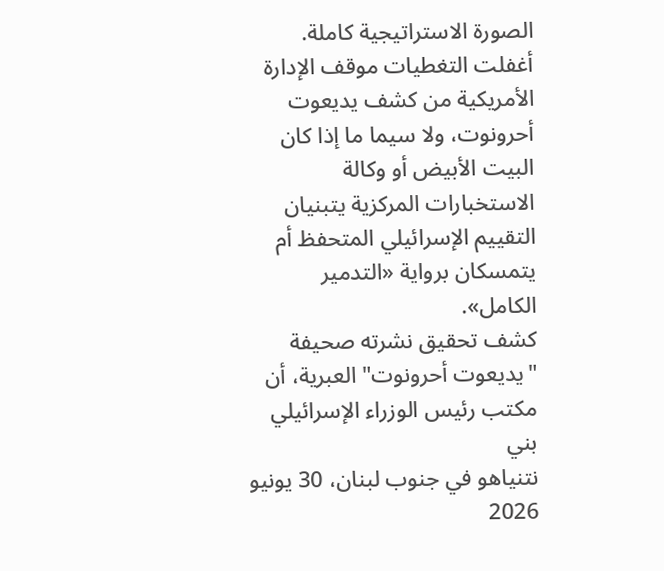الصورة الاستراتيجية كاملة.
أغفلت التغطيات موقف الإدارة الأمريكية من كشف يديعوت أحرونوت، ولا سيما ما إذا كان البيت الأبيض أو وكالة الاستخبارات المركزية يتبنيان التقييم الإسرائيلي المتحفظ أم يتمسكان برواية «التدمير الكامل».
كشف تحقيق نشرته صحيفة "يديعوت أحرونوت" العبرية، أن مكتب رئيس الوزراء الإسرائيلي بني
نتنياهو في جنوب لبنان، 30 يونيو 2026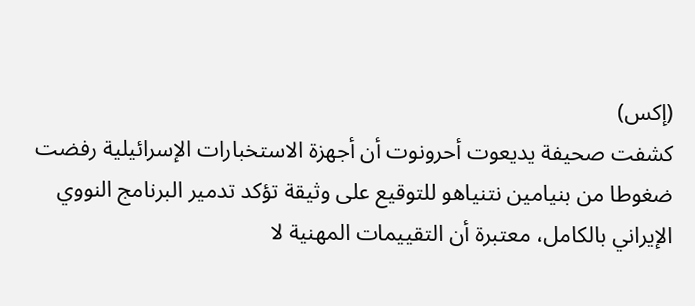(إكس)
كشفت صحيفة يديعوت أحرونوت أن أجهزة الاستخبارات الإسرائيلية رفضت ضغوطا من بنيامين نتنياهو للتوقيع على وثيقة تؤكد تدمير البرنامج النووي الإيراني بالكامل، معتبرة أن التقييمات المهنية لا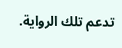تدعم تلك الرواية.